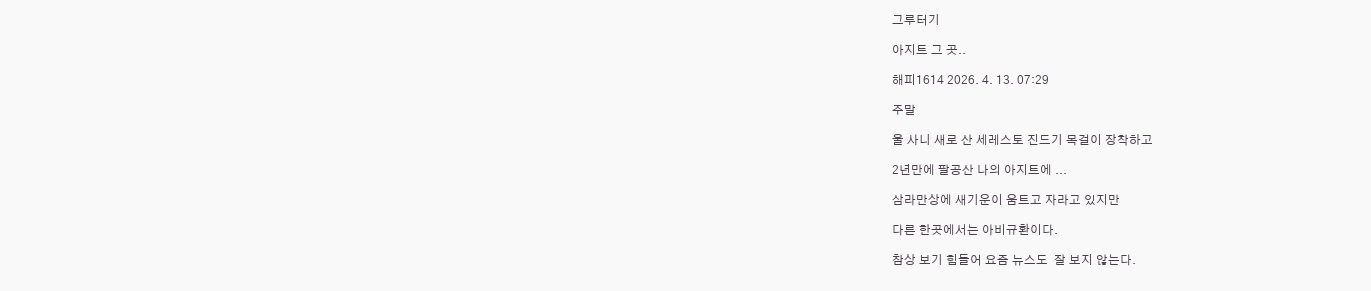그루터기

아지트 그 곳..

해피1614 2026. 4. 13. 07:29

주말

울 사니 새로 산 세레스토 진드기 목걸이 장착하고

2년만에 팔공산 나의 아지트에 ...

삼라만상에 새기운이 움트고 자라고 있지만

다른 한곳에서는 아비규환이다.

참상 보기 힘들어 요즘 뉴스도  잘 보지 않는다.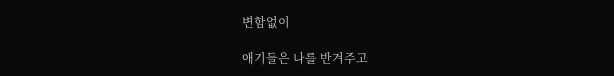변함없이

애기들은 나를 반겨주고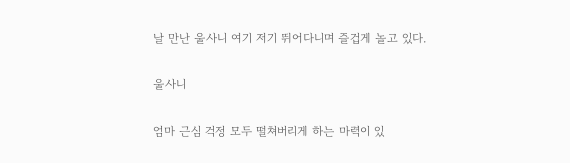날 만난 울사니 여기 저기 뛰어다니며 즐겁게 놀고 있다.

울사니

엄마 근심 걱정 모두 떨쳐버리게 하는 마력이 있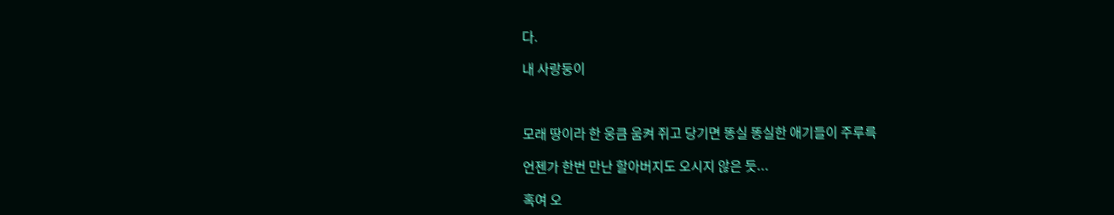다.

내 사랑둥이



모래 땅이라 한 웅큼 움켜 쥐고 당기면 똥실 똥실한 애기들이 주루륵

언젠가 한번 만난 할아버지도 오시지 않은 듯...

혹여 오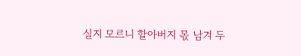실지 모르니 할아버지 몫 남겨 두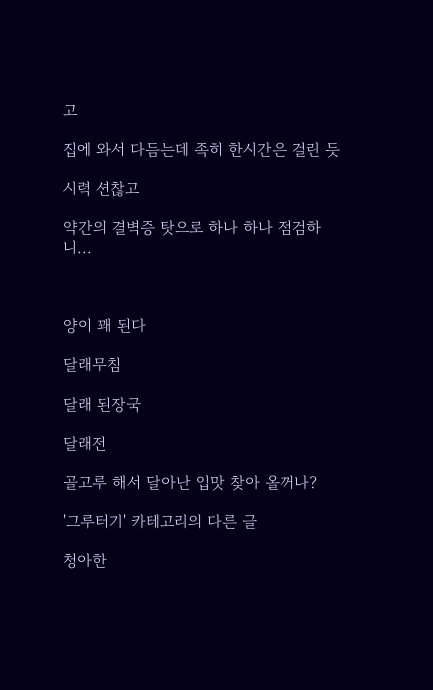고

집에 와서 다듬는데 족히 한시간은 걸린 듯

시력 션찮고

약간의 결벽증 탓으로 하나 하나 점검하니...



양이 꽤 된다

달래무침

달래 된장국

달래전

골고루 해서 달아난 입맛 찾아 올꺼나?

'그루터기' 카테고리의 다른 글

청아한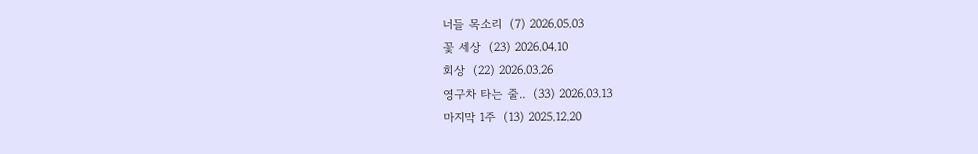너들 목소리  (7) 2026.05.03
꽃 세상  (23) 2026.04.10
회상  (22) 2026.03.26
영구차 타는 줄..  (33) 2026.03.13
마지막 1주  (13) 2025.12.20